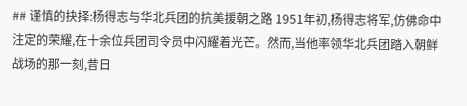## 谨慎的抉择:杨得志与华北兵团的抗美援朝之路 1951年初,杨得志将军,仿佛命中注定的荣耀,在十余位兵团司令员中闪耀着光芒。然而,当他率领华北兵团踏入朝鲜战场的那一刻,昔日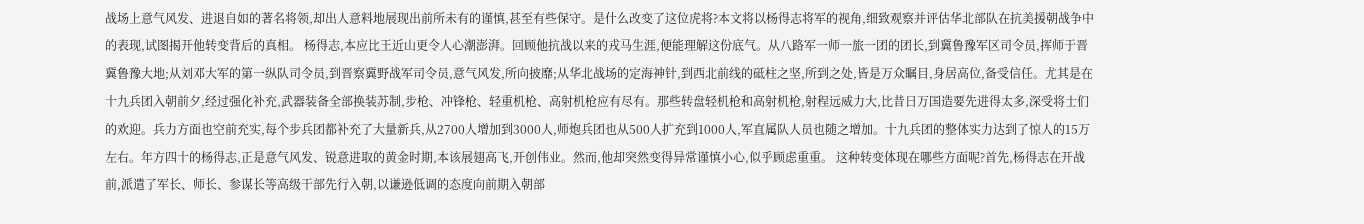战场上意气风发、进退自如的著名将领,却出人意料地展现出前所未有的谨慎,甚至有些保守。是什么改变了这位虎将?本文将以杨得志将军的视角,细致观察并评估华北部队在抗美援朝战争中的表现,试图揭开他转变背后的真相。 杨得志,本应比王近山更令人心潮澎湃。回顾他抗战以来的戎马生涯,便能理解这份底气。从八路军一师一旅一团的团长,到冀鲁豫军区司令员,挥师于晋冀鲁豫大地;从刘邓大军的第一纵队司令员,到晋察冀野战军司令员,意气风发,所向披靡;从华北战场的定海神针,到西北前线的砥柱之坚,所到之处,皆是万众瞩目,身居高位,备受信任。尤其是在十九兵团入朝前夕,经过强化补充,武器装备全部换装苏制,步枪、冲锋枪、轻重机枪、高射机枪应有尽有。那些转盘轻机枪和高射机枪,射程远威力大,比昔日万国造要先进得太多,深受将士们的欢迎。兵力方面也空前充实,每个步兵团都补充了大量新兵,从2700人增加到3000人,师炮兵团也从500人扩充到1000人,军直属队人员也随之增加。十九兵团的整体实力达到了惊人的15万左右。年方四十的杨得志,正是意气风发、锐意进取的黄金时期,本该展翅高飞,开创伟业。然而,他却突然变得异常谨慎小心,似乎顾虑重重。 这种转变体现在哪些方面呢?首先,杨得志在开战前,派遣了军长、师长、参谋长等高级干部先行入朝,以谦逊低调的态度向前期入朝部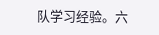队学习经验。六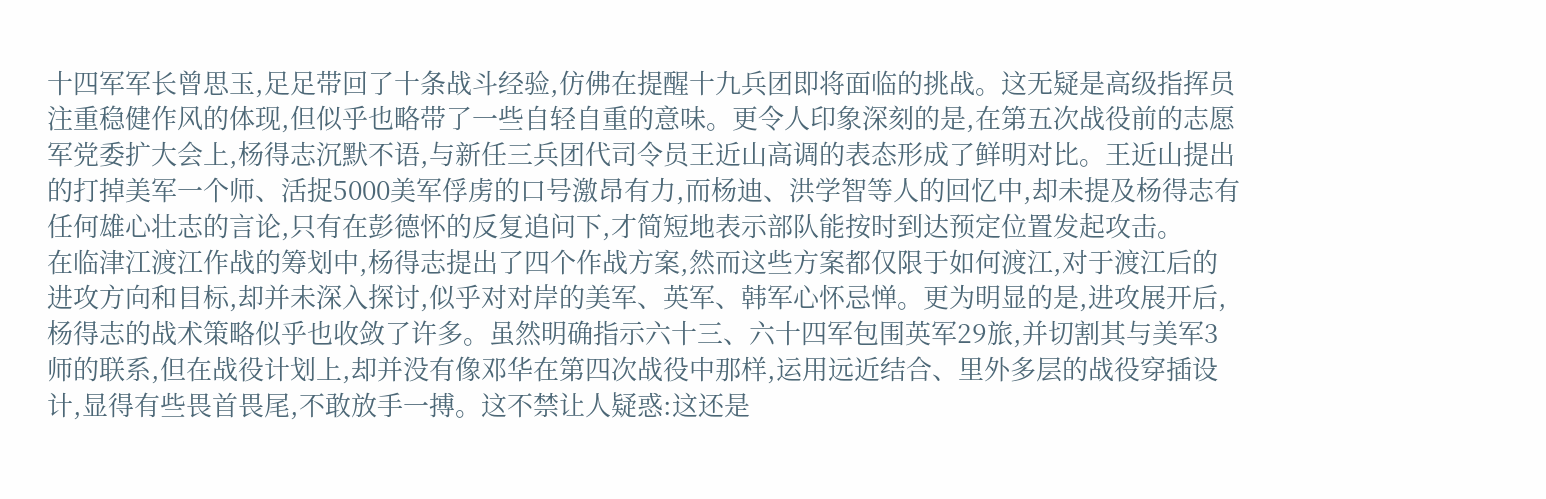十四军军长曾思玉,足足带回了十条战斗经验,仿佛在提醒十九兵团即将面临的挑战。这无疑是高级指挥员注重稳健作风的体现,但似乎也略带了一些自轻自重的意味。更令人印象深刻的是,在第五次战役前的志愿军党委扩大会上,杨得志沉默不语,与新任三兵团代司令员王近山高调的表态形成了鲜明对比。王近山提出的打掉美军一个师、活捉5000美军俘虏的口号激昂有力,而杨迪、洪学智等人的回忆中,却未提及杨得志有任何雄心壮志的言论,只有在彭德怀的反复追问下,才简短地表示部队能按时到达预定位置发起攻击。
在临津江渡江作战的筹划中,杨得志提出了四个作战方案,然而这些方案都仅限于如何渡江,对于渡江后的进攻方向和目标,却并未深入探讨,似乎对对岸的美军、英军、韩军心怀忌惮。更为明显的是,进攻展开后,杨得志的战术策略似乎也收敛了许多。虽然明确指示六十三、六十四军包围英军29旅,并切割其与美军3师的联系,但在战役计划上,却并没有像邓华在第四次战役中那样,运用远近结合、里外多层的战役穿插设计,显得有些畏首畏尾,不敢放手一搏。这不禁让人疑惑:这还是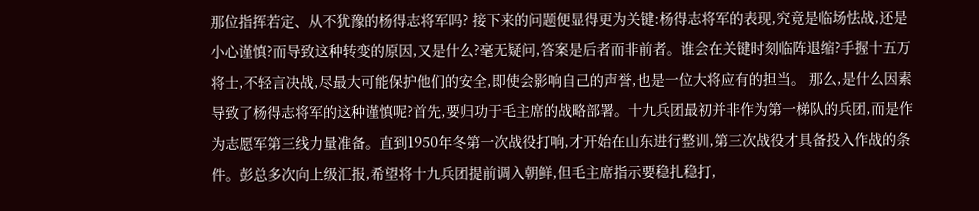那位指挥若定、从不犹豫的杨得志将军吗? 接下来的问题便显得更为关键:杨得志将军的表现,究竟是临场怯战,还是小心谨慎?而导致这种转变的原因,又是什么?毫无疑问,答案是后者而非前者。谁会在关键时刻临阵退缩?手握十五万将士,不轻言决战,尽最大可能保护他们的安全,即使会影响自己的声誉,也是一位大将应有的担当。 那么,是什么因素导致了杨得志将军的这种谨慎呢?首先,要归功于毛主席的战略部署。十九兵团最初并非作为第一梯队的兵团,而是作为志愿军第三线力量准备。直到1950年冬第一次战役打响,才开始在山东进行整训,第三次战役才具备投入作战的条件。彭总多次向上级汇报,希望将十九兵团提前调入朝鲜,但毛主席指示要稳扎稳打,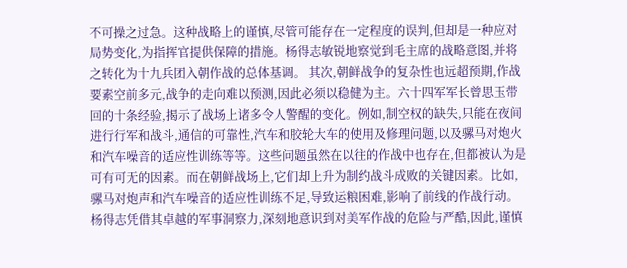不可操之过急。这种战略上的谨慎,尽管可能存在一定程度的误判,但却是一种应对局势变化,为指挥官提供保障的措施。杨得志敏锐地察觉到毛主席的战略意图,并将之转化为十九兵团入朝作战的总体基调。 其次,朝鲜战争的复杂性也远超预期,作战要素空前多元,战争的走向难以预测,因此必须以稳健为主。六十四军军长曾思玉带回的十条经验,揭示了战场上诸多令人警醒的变化。例如,制空权的缺失,只能在夜间进行行军和战斗,通信的可靠性,汽车和胶轮大车的使用及修理问题,以及骡马对炮火和汽车噪音的适应性训练等等。这些问题虽然在以往的作战中也存在,但都被认为是可有可无的因素。而在朝鲜战场上,它们却上升为制约战斗成败的关键因素。比如,骡马对炮声和汽车噪音的适应性训练不足,导致运粮困难,影响了前线的作战行动。杨得志凭借其卓越的军事洞察力,深刻地意识到对美军作战的危险与严酷,因此,谨慎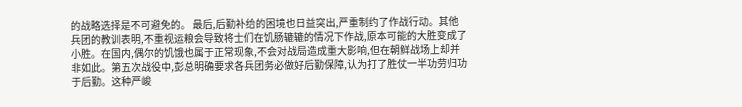的战略选择是不可避免的。 最后,后勤补给的困境也日益突出,严重制约了作战行动。其他兵团的教训表明,不重视运粮会导致将士们在饥肠辘辘的情况下作战,原本可能的大胜变成了小胜。在国内,偶尔的饥饿也属于正常现象,不会对战局造成重大影响,但在朝鲜战场上却并非如此。第五次战役中,彭总明确要求各兵团务必做好后勤保障,认为打了胜仗一半功劳归功于后勤。这种严峻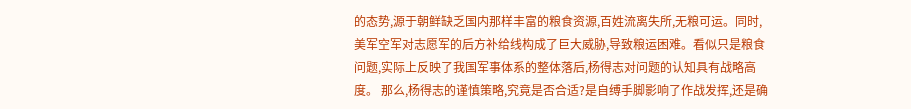的态势,源于朝鲜缺乏国内那样丰富的粮食资源,百姓流离失所,无粮可运。同时,美军空军对志愿军的后方补给线构成了巨大威胁,导致粮运困难。看似只是粮食问题,实际上反映了我国军事体系的整体落后,杨得志对问题的认知具有战略高度。 那么,杨得志的谨慎策略,究竟是否合适?是自缚手脚影响了作战发挥,还是确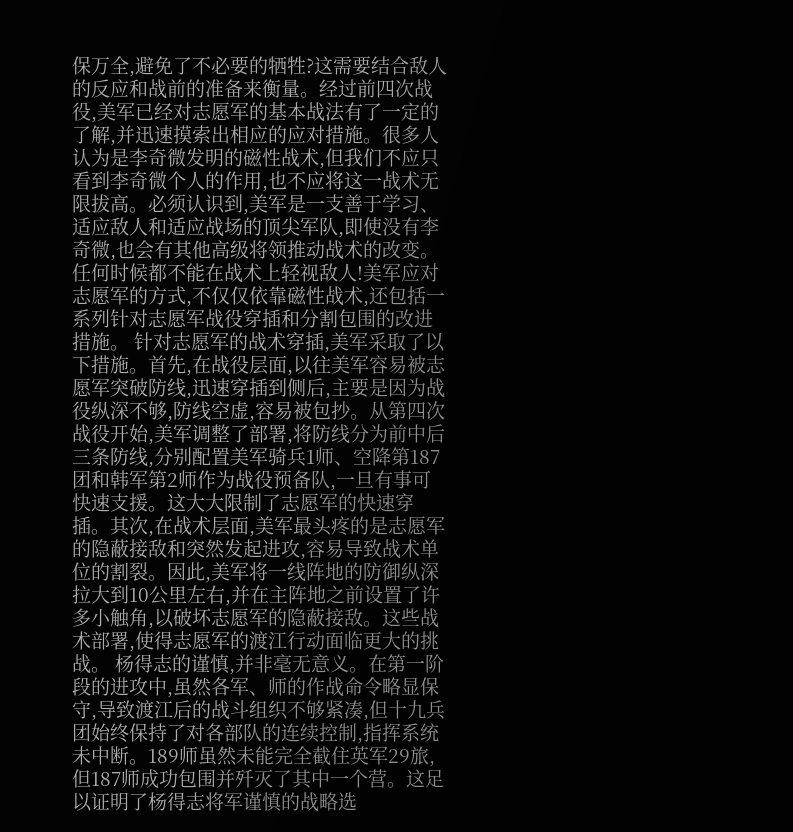保万全,避免了不必要的牺牲?这需要结合敌人的反应和战前的准备来衡量。经过前四次战役,美军已经对志愿军的基本战法有了一定的了解,并迅速摸索出相应的应对措施。很多人认为是李奇微发明的磁性战术,但我们不应只看到李奇微个人的作用,也不应将这一战术无限拔高。必须认识到,美军是一支善于学习、适应敌人和适应战场的顶尖军队,即使没有李奇微,也会有其他高级将领推动战术的改变。任何时候都不能在战术上轻视敌人!美军应对志愿军的方式,不仅仅依靠磁性战术,还包括一系列针对志愿军战役穿插和分割包围的改进措施。 针对志愿军的战术穿插,美军采取了以下措施。首先,在战役层面,以往美军容易被志愿军突破防线,迅速穿插到侧后,主要是因为战役纵深不够,防线空虚,容易被包抄。从第四次战役开始,美军调整了部署,将防线分为前中后三条防线,分别配置美军骑兵1师、空降第187团和韩军第2师作为战役预备队,一旦有事可快速支援。这大大限制了志愿军的快速穿插。其次,在战术层面,美军最头疼的是志愿军的隐蔽接敌和突然发起进攻,容易导致战术单位的割裂。因此,美军将一线阵地的防御纵深拉大到10公里左右,并在主阵地之前设置了许多小触角,以破坏志愿军的隐蔽接敌。这些战术部署,使得志愿军的渡江行动面临更大的挑战。 杨得志的谨慎,并非毫无意义。在第一阶段的进攻中,虽然各军、师的作战命令略显保守,导致渡江后的战斗组织不够紧凑,但十九兵团始终保持了对各部队的连续控制,指挥系统未中断。189师虽然未能完全截住英军29旅,但187师成功包围并歼灭了其中一个营。这足以证明了杨得志将军谨慎的战略选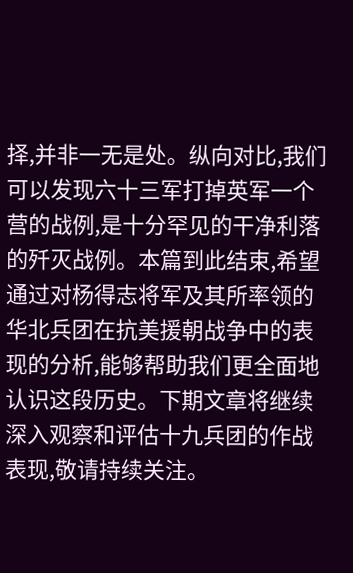择,并非一无是处。纵向对比,我们可以发现六十三军打掉英军一个营的战例,是十分罕见的干净利落的歼灭战例。本篇到此结束,希望通过对杨得志将军及其所率领的华北兵团在抗美援朝战争中的表现的分析,能够帮助我们更全面地认识这段历史。下期文章将继续深入观察和评估十九兵团的作战表现,敬请持续关注。